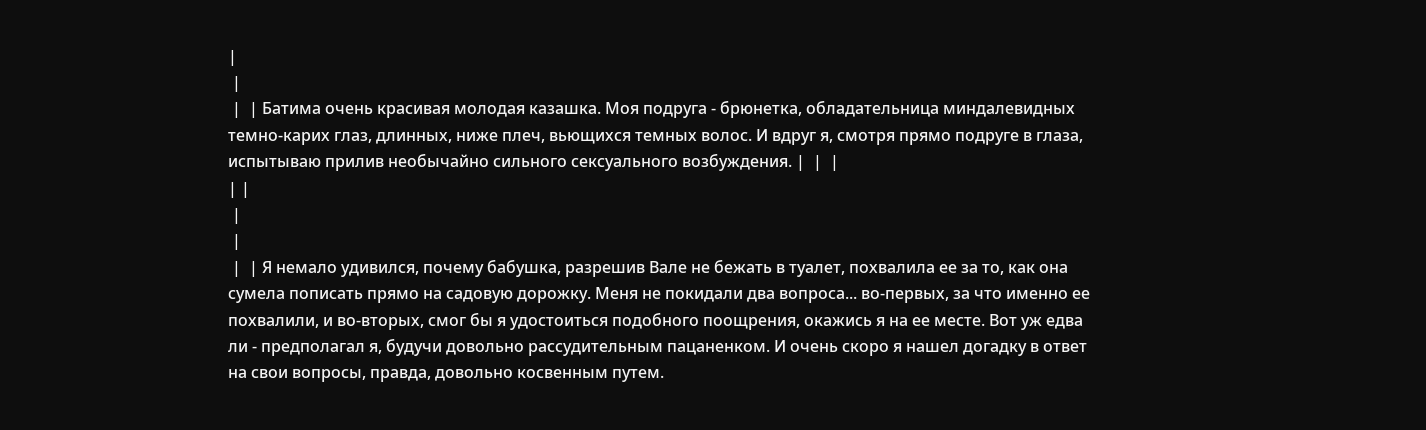|
 |
 |  | Батима очень красивая молодая казашка. Моя подруга - брюнетка, обладательница миндалевидных темно-карих глаз, длинных, ниже плеч, вьющихся темных волос. И вдруг я, смотря прямо подруге в глаза, испытываю прилив необычайно сильного сексуального возбуждения. |  |  |
| |
 |
 |
 |  | Я немало удивился, почему бабушка, разрешив Вале не бежать в туалет, похвалила ее за то, как она сумела пописать прямо на садовую дорожку. Меня не покидали два вопроса... во-первых, за что именно ее похвалили, и во-вторых, смог бы я удостоиться подобного поощрения, окажись я на ее месте. Вот уж едва ли - предполагал я, будучи довольно рассудительным пацаненком. И очень скоро я нашел догадку в ответ на свои вопросы, правда, довольно косвенным путем.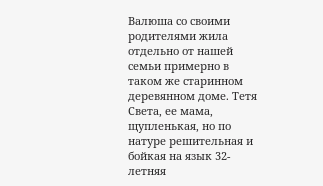Валюша со своими родителями жила отдельно от нашей семьи примерно в таком же старинном деревянном доме. Тетя Света, ее мама, щупленькая, но по натуре решительная и бойкая на язык 32-летняя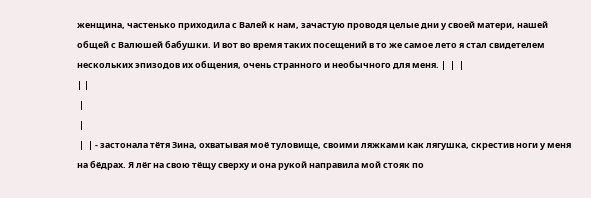женщина, частенько приходила с Валей к нам, зачастую проводя целые дни у своей матери, нашей общей с Валюшей бабушки. И вот во время таких посещений в то же самое лето я стал свидетелем нескольких эпизодов их общения, очень странного и необычного для меня. |  |  |
| |
 |
 |
 |  | - застонала тётя Зина, охватывая моё туловище, своими ляжками как лягушка, скрестив ноги у меня на бёдрах. Я лёг на свою тёщу сверху и она рукой направила мой стояк по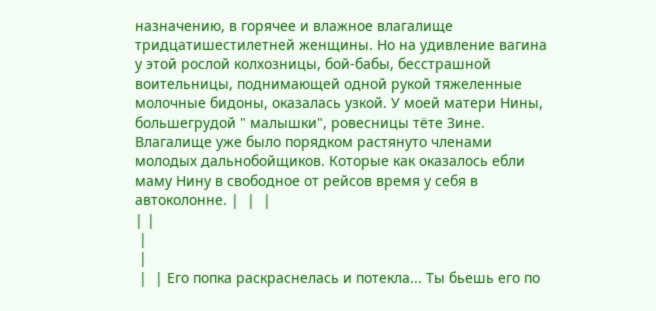назначению, в горячее и влажное влагалище тридцатишестилетней женщины. Но на удивление вагина у этой рослой колхозницы, бой-бабы, бесстрашной воительницы, поднимающей одной рукой тяжеленные молочные бидоны, оказалась узкой. У моей матери Нины, большегрудой " малышки", ровесницы тёте Зине. Влагалище уже было порядком растянуто членами молодых дальнобойщиков. Которые как оказалось ебли маму Нину в свободное от рейсов время у себя в автоколонне. |  |  |
| |
 |
 |
 |  | Его попка раcкраснелась и потекла... Ты бьешь его по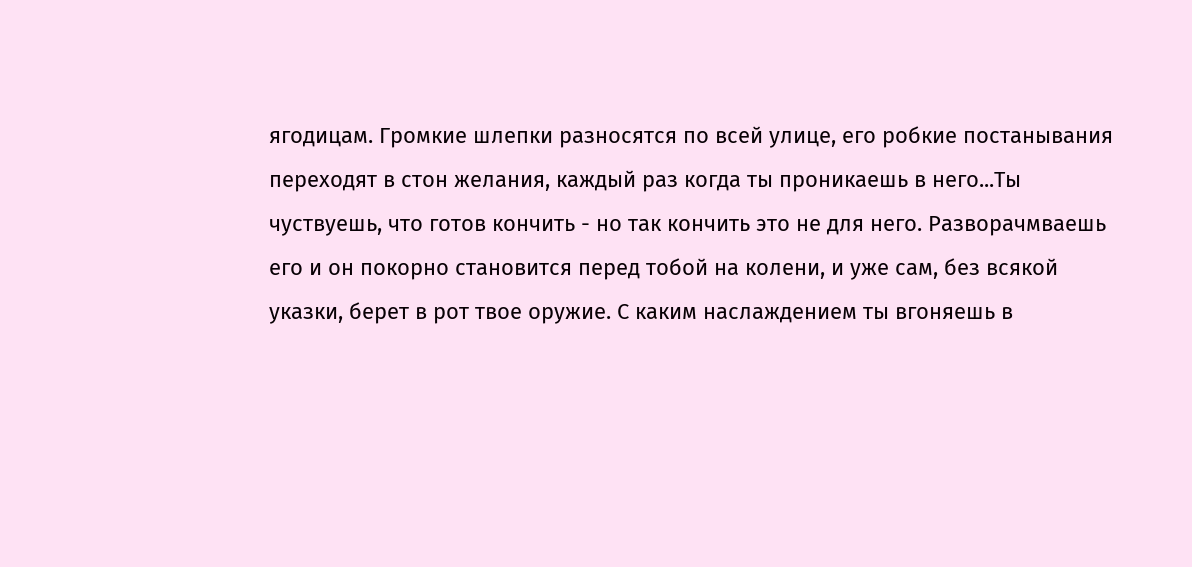ягодицам. Громкие шлепки разносятся по всей улице, его робкие постанывания переходят в стон желания, каждый раз когда ты проникаешь в него...Ты чуствуешь, что готов кончить - но так кончить это не для него. Разворачмваешь его и он покорно становится перед тобой на колени, и уже сам, без всякой указки, берет в рот твое оружие. С каким наслаждением ты вгоняешь в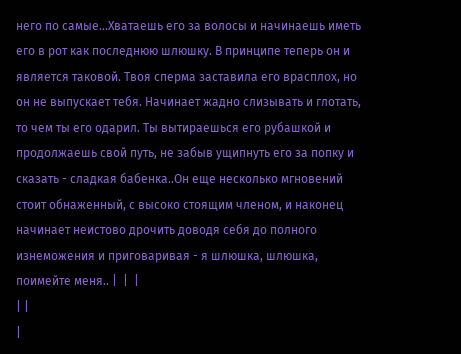него по самые...Хватаешь его за волосы и начинаешь иметь его в рот как последнюю шлюшку. В принципе теперь он и является таковой. Твоя сперма заставила его врасплох, но он не выпускает тебя. Начинает жадно слизывать и глотать, то чем ты его одарил. Ты вытираешься его рубашкой и продолжаешь свой путь, не забыв ущипнуть его за попку и сказать - сладкая бабенка..Он еще несколько мгновений стоит обнаженный, с высоко стоящим членом, и наконец начинает неистово дрочить доводя себя до полного изнеможения и приговаривая - я шлюшка, шлюшка, поимейте меня.. |  |  |
| |
|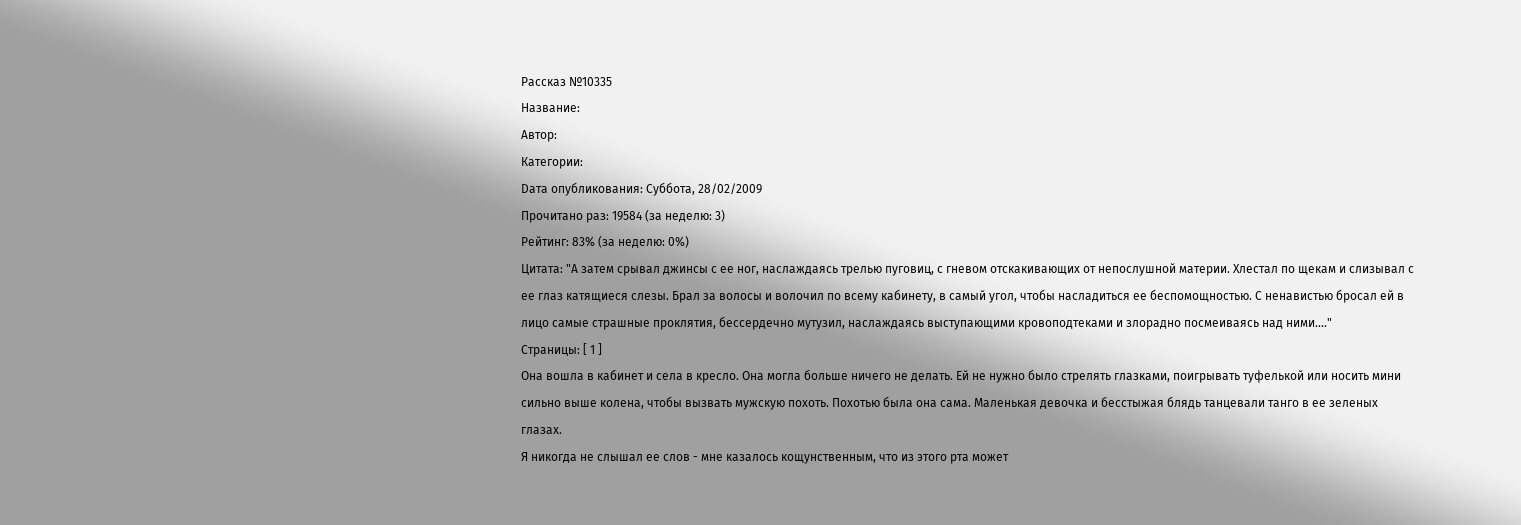Рассказ №10335
Название:
Автор:
Категории:
Dата опубликования: Суббота, 28/02/2009
Прочитано раз: 19584 (за неделю: 3)
Рейтинг: 83% (за неделю: 0%)
Цитата: "А затем срывал джинсы с ее ног, наслаждаясь трелью пуговиц, с гневом отскакивающих от непослушной материи. Хлестал по щекам и слизывал с ее глаз катящиеся слезы. Брал за волосы и волочил по всему кабинету, в самый угол, чтобы насладиться ее беспомощностью. С ненавистью бросал ей в лицо самые страшные проклятия, бессердечно мутузил, наслаждаясь выступающими кровоподтеками и злорадно посмеиваясь над ними...."
Страницы: [ 1 ]
Она вошла в кабинет и села в кресло. Она могла больше ничего не делать. Ей не нужно было стрелять глазками, поигрывать туфелькой или носить мини сильно выше колена, чтобы вызвать мужскую похоть. Похотью была она сама. Маленькая девочка и бесстыжая блядь танцевали танго в ее зеленых глазах.
Я никогда не слышал ее слов - мне казалось кощунственным, что из этого рта может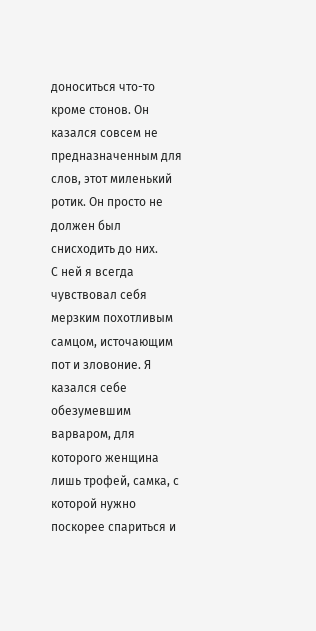доноситься что-то кроме стонов. Он казался совсем не предназначенным для слов, этот миленький ротик. Он просто не должен был снисходить до них.
С ней я всегда чувствовал себя мерзким похотливым самцом, источающим пот и зловоние. Я казался себе обезумевшим варваром, для которого женщина лишь трофей, самка, с которой нужно поскорее спариться и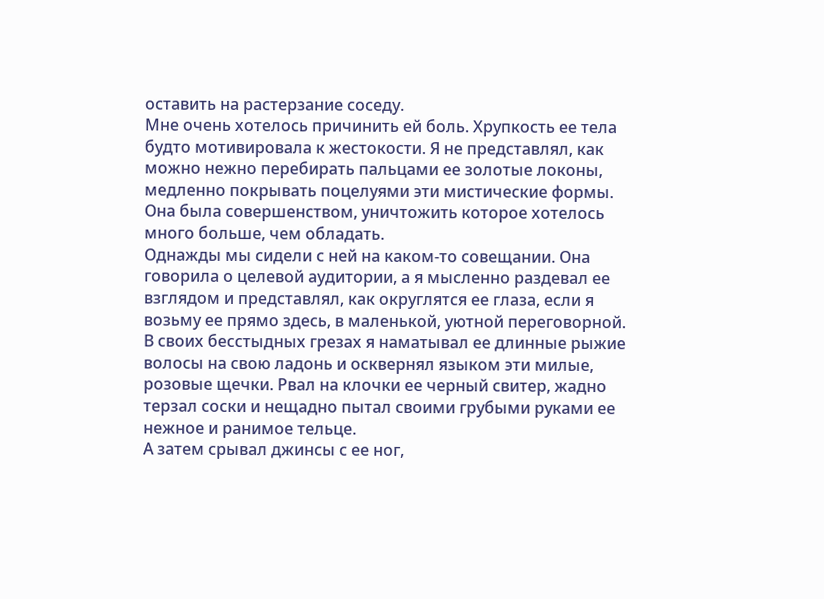оставить на растерзание соседу.
Мне очень хотелось причинить ей боль. Хрупкость ее тела будто мотивировала к жестокости. Я не представлял, как можно нежно перебирать пальцами ее золотые локоны, медленно покрывать поцелуями эти мистические формы. Она была совершенством, уничтожить которое хотелось много больше, чем обладать.
Однажды мы сидели с ней на каком-то совещании. Она говорила о целевой аудитории, а я мысленно раздевал ее взглядом и представлял, как округлятся ее глаза, если я возьму ее прямо здесь, в маленькой, уютной переговорной. В своих бесстыдных грезах я наматывал ее длинные рыжие волосы на свою ладонь и осквернял языком эти милые, розовые щечки. Рвал на клочки ее черный свитер, жадно терзал соски и нещадно пытал своими грубыми руками ее нежное и ранимое тельце.
А затем срывал джинсы с ее ног,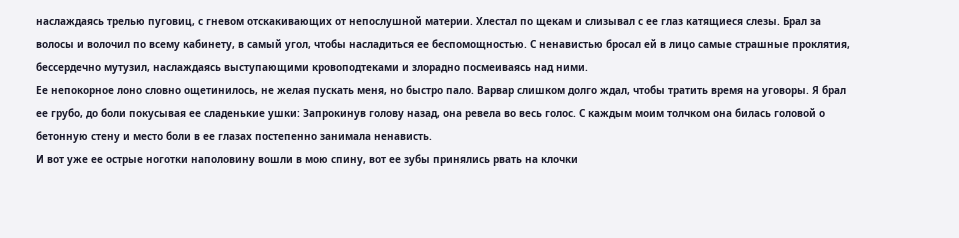наслаждаясь трелью пуговиц, с гневом отскакивающих от непослушной материи. Хлестал по щекам и слизывал с ее глаз катящиеся слезы. Брал за волосы и волочил по всему кабинету, в самый угол, чтобы насладиться ее беспомощностью. С ненавистью бросал ей в лицо самые страшные проклятия, бессердечно мутузил, наслаждаясь выступающими кровоподтеками и злорадно посмеиваясь над ними.
Ее непокорное лоно словно ощетинилось, не желая пускать меня, но быстро пало. Варвар слишком долго ждал, чтобы тратить время на уговоры. Я брал ее грубо, до боли покусывая ее сладенькие ушки: Запрокинув голову назад, она ревела во весь голос. С каждым моим толчком она билась головой о бетонную стену и место боли в ее глазах постепенно занимала ненависть.
И вот уже ее острые ноготки наполовину вошли в мою спину, вот ее зубы принялись рвать на клочки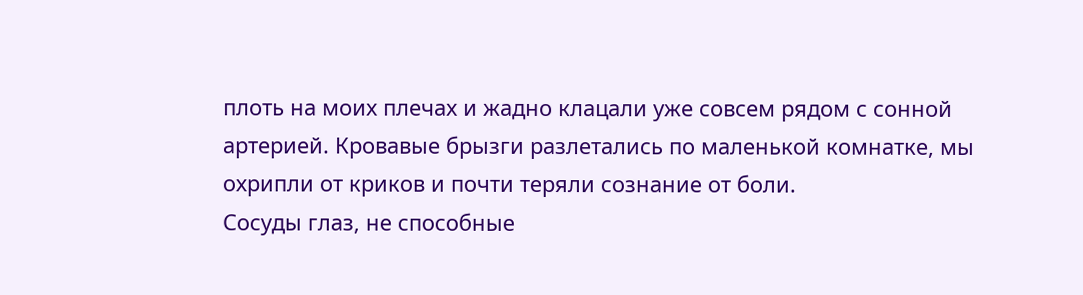плоть на моих плечах и жадно клацали уже совсем рядом с сонной артерией. Кровавые брызги разлетались по маленькой комнатке, мы охрипли от криков и почти теряли сознание от боли.
Сосуды глаз, не способные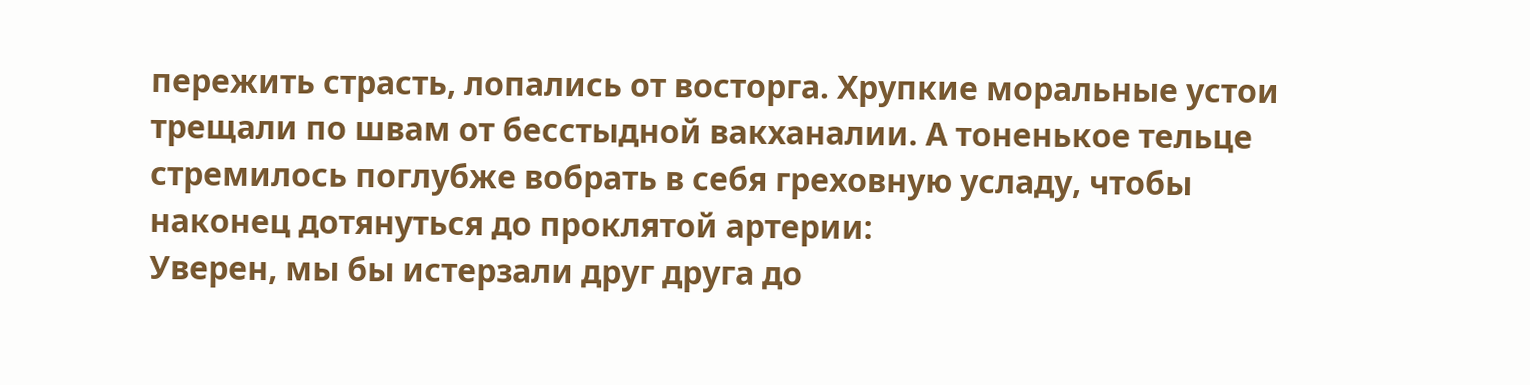пережить страсть, лопались от восторга. Хрупкие моральные устои трещали по швам от бесстыдной вакханалии. А тоненькое тельце стремилось поглубже вобрать в себя греховную усладу, чтобы наконец дотянуться до проклятой артерии:
Уверен, мы бы истерзали друг друга до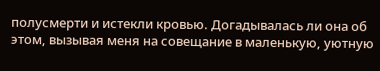полусмерти и истекли кровью. Догадывалась ли она об этом, вызывая меня на совещание в маленькую, уютную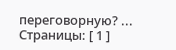переговорную? ...
Страницы: [ 1 ]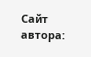Сайт автора: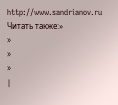http://www.sandrianov.ru
Читать также:»
»
»
»
|